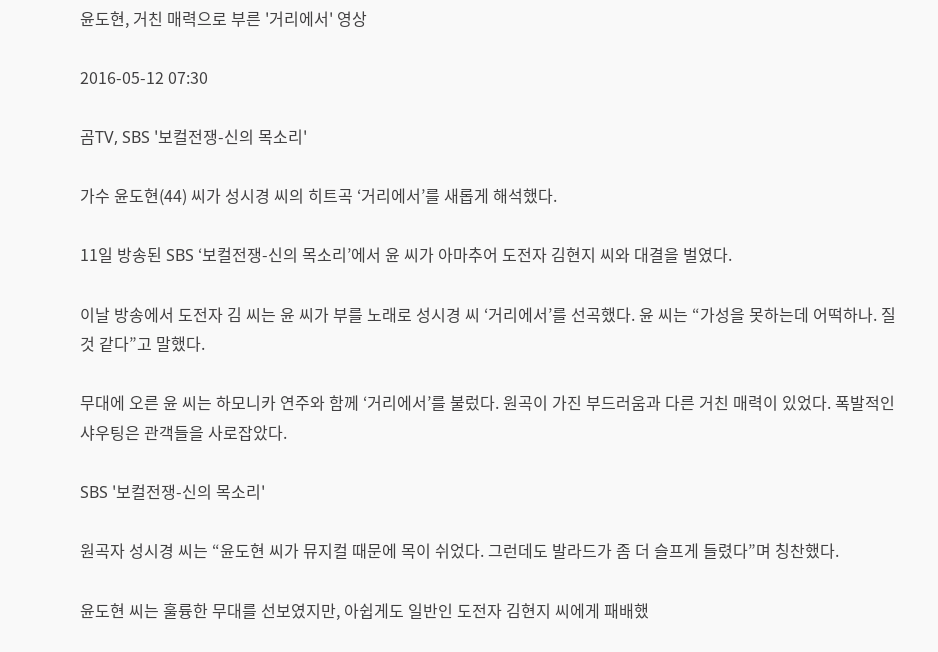윤도현, 거친 매력으로 부른 '거리에서' 영상

2016-05-12 07:30

곰TV, SBS '보컬전쟁-신의 목소리'

가수 윤도현(44) 씨가 성시경 씨의 히트곡 ‘거리에서’를 새롭게 해석했다.

11일 방송된 SBS ‘보컬전쟁-신의 목소리’에서 윤 씨가 아마추어 도전자 김현지 씨와 대결을 벌였다.

이날 방송에서 도전자 김 씨는 윤 씨가 부를 노래로 성시경 씨 ‘거리에서’를 선곡했다. 윤 씨는 “가성을 못하는데 어떡하나. 질 것 같다”고 말했다.

무대에 오른 윤 씨는 하모니카 연주와 함께 ‘거리에서’를 불렀다. 원곡이 가진 부드러움과 다른 거친 매력이 있었다. 폭발적인 샤우팅은 관객들을 사로잡았다.

SBS '보컬전쟁-신의 목소리'

원곡자 성시경 씨는 “윤도현 씨가 뮤지컬 때문에 목이 쉬었다. 그런데도 발라드가 좀 더 슬프게 들렸다”며 칭찬했다.

윤도현 씨는 훌륭한 무대를 선보였지만, 아쉽게도 일반인 도전자 김현지 씨에게 패배했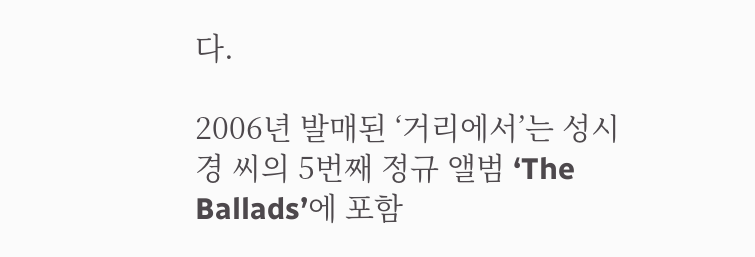다.

2006년 발매된 ‘거리에서’는 성시경 씨의 5번째 정규 앨범 ‘The Ballads’에 포함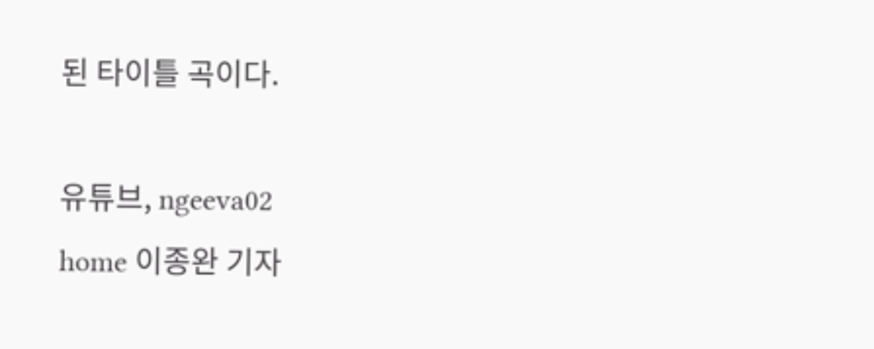된 타이틀 곡이다.

유튜브, ngeeva02
home 이종완 기자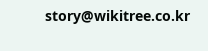story@wikitree.co.kr